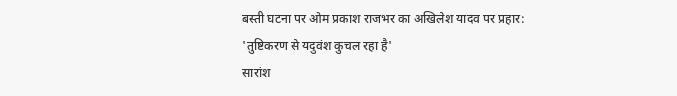बस्ती घटना पर ओम प्रकाश राजभर का अखिलेश यादव पर प्रहार: 'तुष्टिकरण से यदुवंश कुचल रहा है'
सारांश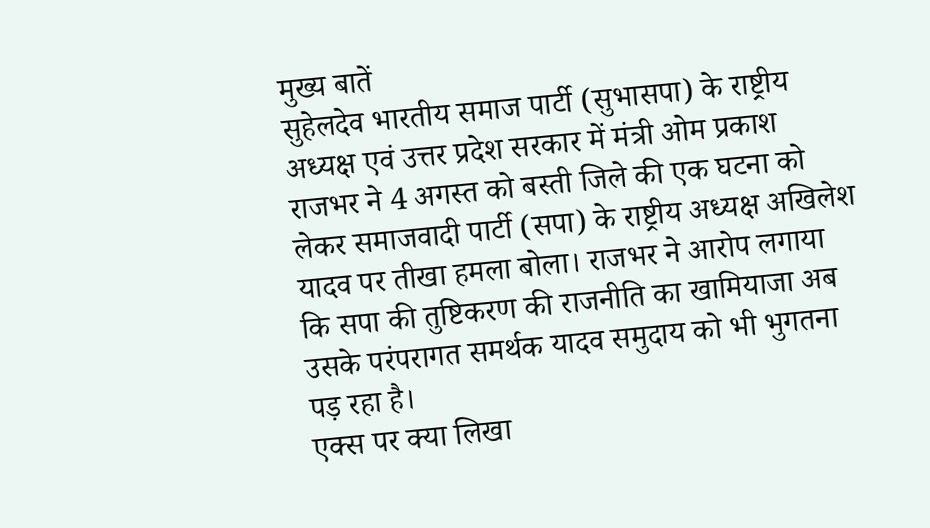मुख्य बातें
सुहेलदेव भारतीय समाज पार्टी (सुभासपा) के राष्ट्रीय अध्यक्ष एवं उत्तर प्रदेश सरकार में मंत्री ओम प्रकाश राजभर ने 4 अगस्त को बस्ती जिले की एक घटना को लेकर समाजवादी पार्टी (सपा) के राष्ट्रीय अध्यक्ष अखिलेश यादव पर तीखा हमला बोला। राजभर ने आरोप लगाया कि सपा की तुष्टिकरण की राजनीति का खामियाजा अब उसके परंपरागत समर्थक यादव समुदाय को भी भुगतना पड़ रहा है।
एक्स पर क्या लिखा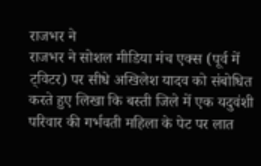राजभर ने
राजभर ने सोशल मीडिया मंच एक्स (पूर्व में ट्विटर) पर सीधे अखिलेश यादव को संबोधित करते हुए लिखा कि बस्ती जिले में एक यदुवंशी परिवार की गर्भवती महिला के पेट पर लात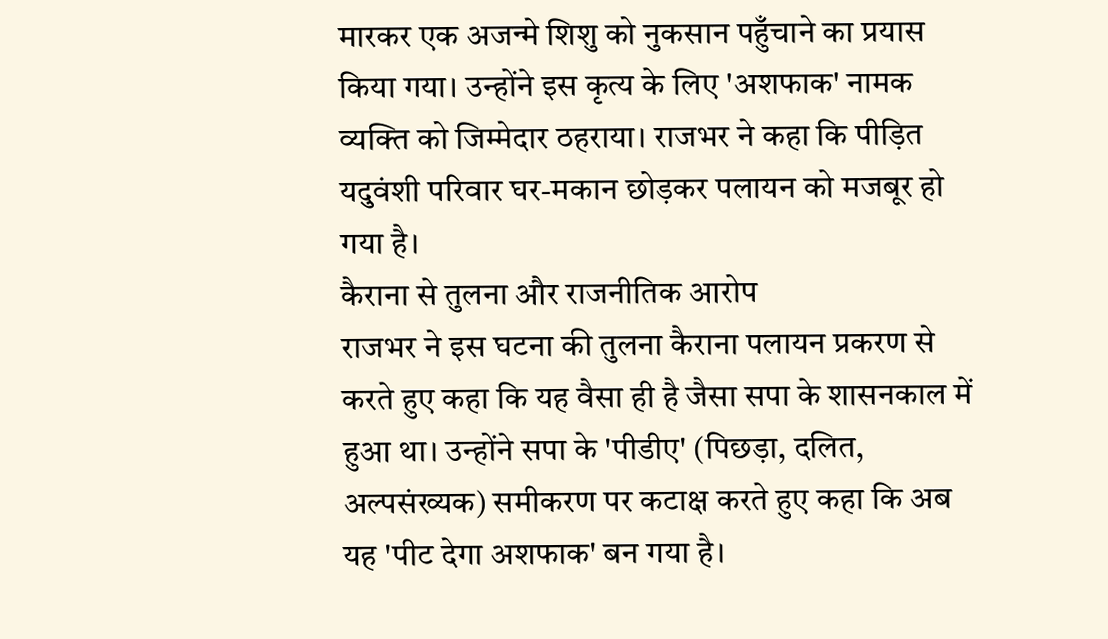मारकर एक अजन्मे शिशु को नुकसान पहुँचाने का प्रयास किया गया। उन्होंने इस कृत्य के लिए 'अशफाक' नामक व्यक्ति को जिम्मेदार ठहराया। राजभर ने कहा कि पीड़ित यदुवंशी परिवार घर-मकान छोड़कर पलायन को मजबूर हो गया है।
कैराना से तुलना और राजनीतिक आरोप
राजभर ने इस घटना की तुलना कैराना पलायन प्रकरण से करते हुए कहा कि यह वैसा ही है जैसा सपा के शासनकाल में हुआ था। उन्होंने सपा के 'पीडीए' (पिछड़ा, दलित, अल्पसंख्यक) समीकरण पर कटाक्ष करते हुए कहा कि अब यह 'पीट देगा अशफाक' बन गया है।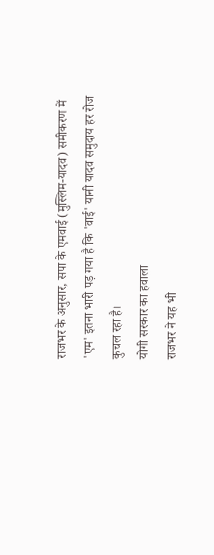राजभर के अनुसार, सपा के एमवाई (मुस्लिम-यादव) समीकरण में 'एम' इतना भारी पड़ गया है कि 'वाई' यानी यादव समुदाय हर रोज कुचल रहा है।
योगी सरकार का हवाला
राजभर ने यह भी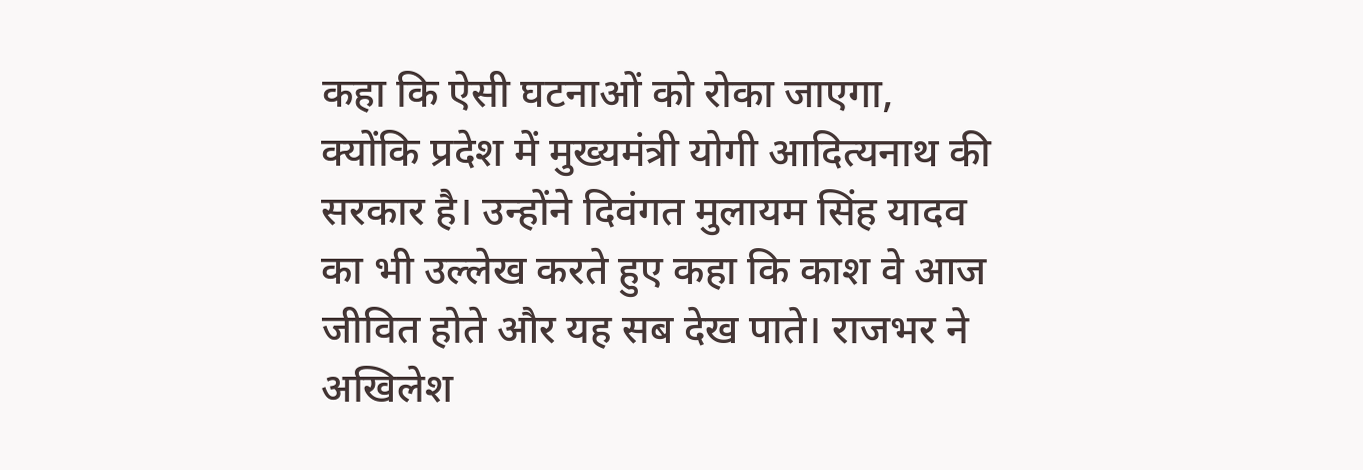कहा कि ऐसी घटनाओं को रोका जाएगा, क्योंकि प्रदेश में मुख्यमंत्री योगी आदित्यनाथ की सरकार है। उन्होंने दिवंगत मुलायम सिंह यादव का भी उल्लेख करते हुए कहा कि काश वे आज जीवित होते और यह सब देख पाते। राजभर ने अखिलेश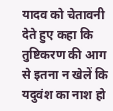यादव को चेतावनी देते हुए कहा कि तुष्टिकरण की आग से इतना न खेलें कि यदुवंश का नाश हो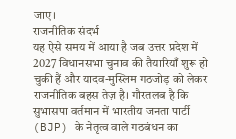जाए।
राजनीतिक संदर्भ
यह ऐसे समय में आया है जब उत्तर प्रदेश में 2027 विधानसभा चुनाव की तैयारियाँ शुरू हो चुकी हैं और यादव-मुस्लिम गठजोड़ को लेकर राजनीतिक बहस तेज़ है। गौरतलब है कि सुभासपा वर्तमान में भारतीय जनता पार्टी (BJP) के नेतृत्व वाले गठबंधन का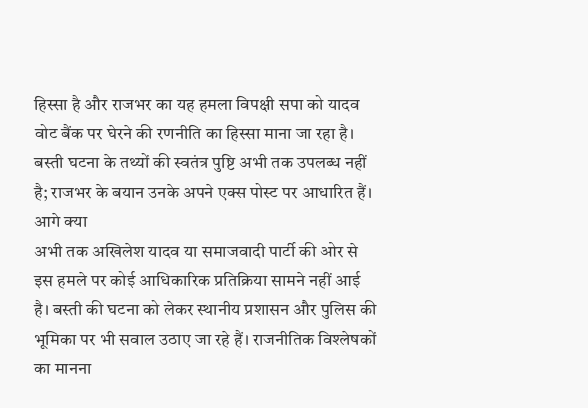हिस्सा है और राजभर का यह हमला विपक्षी सपा को यादव वोट बैंक पर घेरने की रणनीति का हिस्सा माना जा रहा है। बस्ती घटना के तथ्यों की स्वतंत्र पुष्टि अभी तक उपलब्ध नहीं है; राजभर के बयान उनके अपने एक्स पोस्ट पर आधारित हैं।
आगे क्या
अभी तक अखिलेश यादव या समाजवादी पार्टी की ओर से इस हमले पर कोई आधिकारिक प्रतिक्रिया सामने नहीं आई है। बस्ती की घटना को लेकर स्थानीय प्रशासन और पुलिस की भूमिका पर भी सवाल उठाए जा रहे हैं। राजनीतिक विश्लेषकों का मानना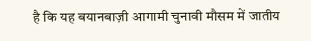है कि यह बयानबाज़ी आगामी चुनावी मौसम में जातीय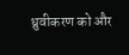ध्रुवीकरण को और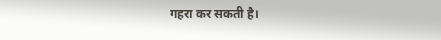गहरा कर सकती है।